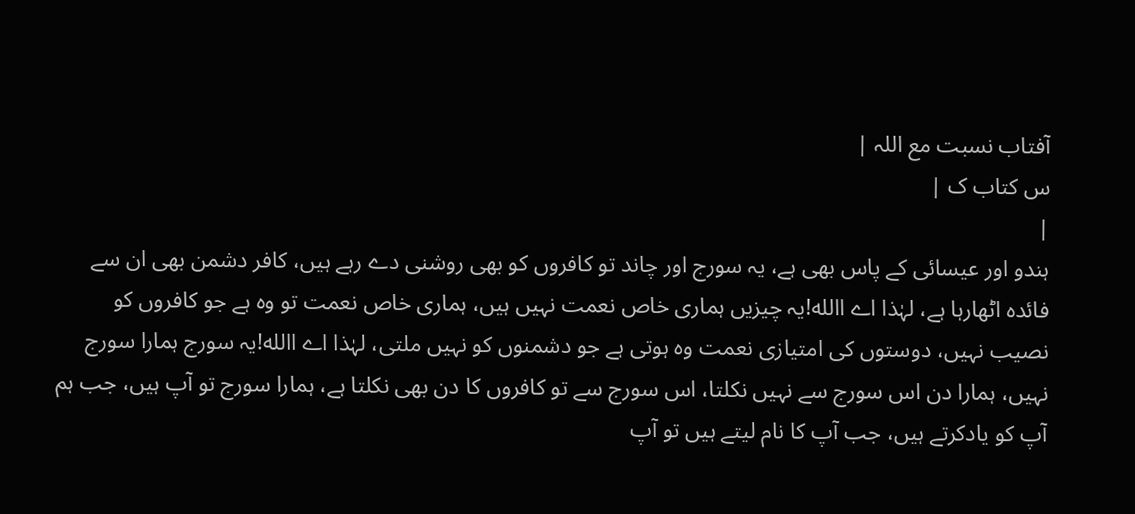آفتاب نسبت مع اللہ |
س کتاب ک |
|
ہندو اور عیسائی کے پاس بھی ہے، یہ سورج اور چاند تو کافروں کو بھی روشنی دے رہے ہیں، کافر دشمن بھی ان سے فائدہ اٹھارہا ہے، لہٰذا اے االله!یہ چیزیں ہماری خاص نعمت نہیں ہیں، ہماری خاص نعمت تو وہ ہے جو کافروں کو نصیب نہیں، دوستوں کی امتیازی نعمت وہ ہوتی ہے جو دشمنوں کو نہیں ملتی، لہٰذا اے االله!یہ سورج ہمارا سورج نہیں، ہمارا دن اس سورج سے نہیں نکلتا، اس سورج سے تو کافروں کا دن بھی نکلتا ہے، ہمارا سورج تو آپ ہیں، جب ہم آپ کو یادکرتے ہیں، جب آپ کا نام لیتے ہیں تو آپ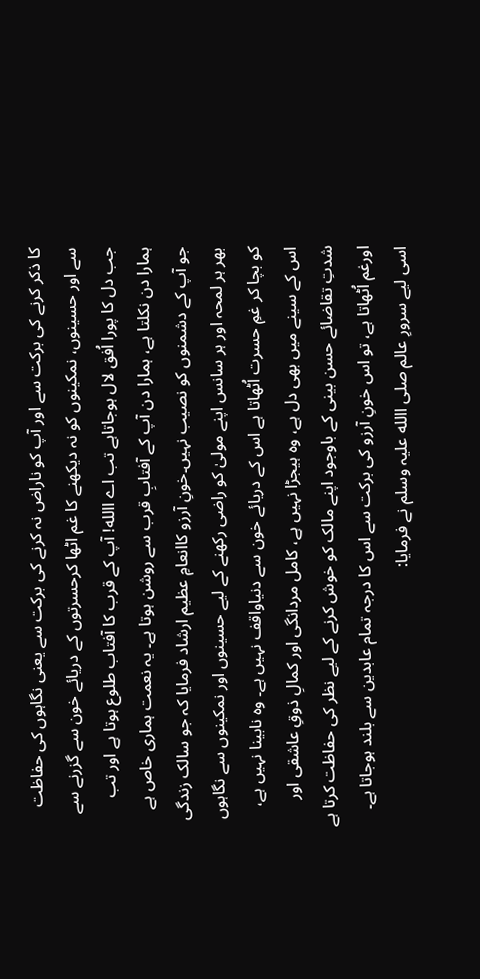کا ذکر کرنے کی برکت سے اور آپ کو ناراض نہ کرنے کی برکت سے یعنی نگاہوں کی حفاظت سے اور حسینوں، نمکینوں کو نہ دیکھنے کا غم اٹھا کرحسرتوں کے دریائے خون سے گزرنے سے جب دل کا پورا اُفق لال ہوجاتاہے تب اے االله! آپ کے قرب کا آفتاب طلوع ہوتا ہے اور تب ہمارا دن نکلتا ہے، ہمارا دن آپ کے آفتابِ قرب سے روشن ہوتا ہے۔ یہ نعمت ہماری خاص ہے جو آپ کے دشمنوں کو نصیب نہیں۔خونِ آرزو کاانعامِ عظیم ارشاد فرمایا کہ جو سالک زندگی بھر ہر لمحہ اور ہر سانس اپنے مولیٰ کو راضی رکھنے کے لیے حسینوں اور نمکینوں سے نگاہوں کو بچا کر غمِ حسرت اُٹھاتا ہے اس کے دریائے خون سے دنیاواقف نہیں ہے۔ وہ نابینا نہیں ہے، اس کے سینے میں بھی دل ہے، وہ ہیجڑا نہیں ہے، کامل مردانگی اور کمالِ ذوقِ عاشقی اور شدتِ تقاضائے حسن بینی کے باوجود اپنے مالک کو خوش کرنے کے لیے نظر کی حفاظت کرتا ہے اورغم اُٹھاتا ہے، تو اس خونِ آرزو کی برکت سے اس کا درجہ تمام عابدین سے بلند ہوجاتا ہے۔ اسی لیے سرورِ عالم صلی االله علیہ وسلم نے فرمایا: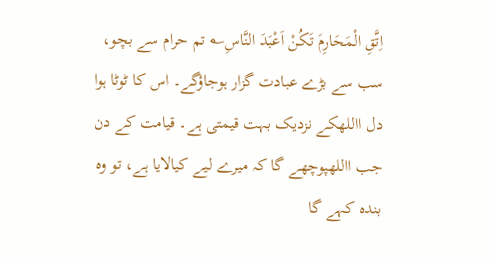اِتَّقِ الْمَحَارِمَ تَکُنْ اَعْبَدَ النَّاسِ؎ تم حرام سے بچو، سب سے بڑے عبادت گزار ہوجاؤگے۔ اس کا ٹوٹا ہوا دل االلهکے نزدیک بہت قیمتی ہے۔ قیامت کے دن جب االلهپوچھے گا کہ میرے لیے کیالایا ہے، تو وہ بندہ کہے گا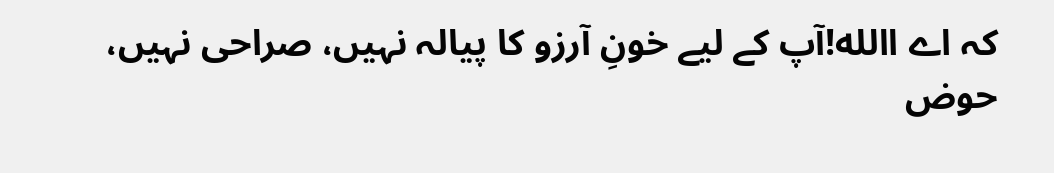کہ اے االله!آپ کے لیے خونِ آرزو کا پیالہ نہیں، صراحی نہیں، حوض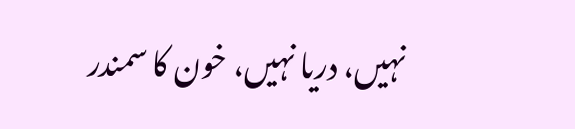نہیں، دریا نہیں، خون کا سمندر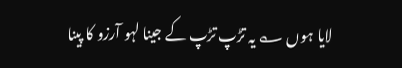لایا ہوں ؎ یہ تڑپ تڑپ کے جینا لہو آرزو کا پینا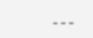---